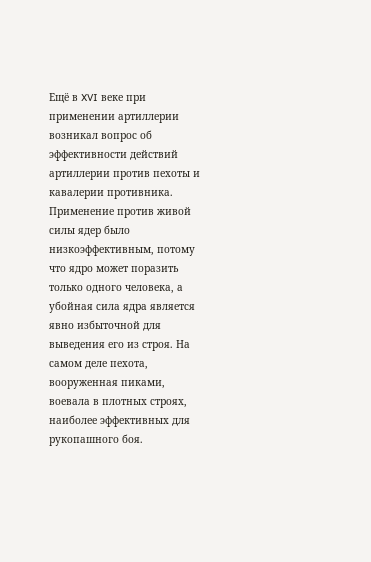Ещё в XVI веке при применении артиллерии возникал вопрос об эффективности действий артиллерии против пехоты и кавалерии противника. Применение против живой силы ядер было низкоэффективным, потому что ядро может поразить только одного человека, а убойная сила ядра является явно избыточной для выведения его из строя. На самом деле пехота, вооруженная пиками, воевала в плотных строях, наиболее эффективных для рукопашного боя.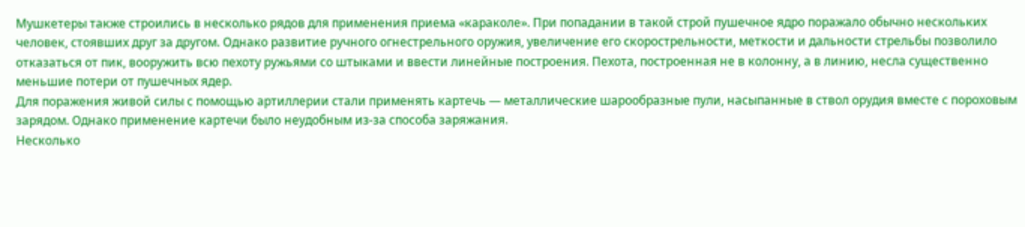Мушкетеры также строились в несколько рядов для применения приема «караколе». При попадании в такой строй пушечное ядро поражало обычно нескольких человек, стоявших друг за другом. Однако развитие ручного огнестрельного оружия, увеличение его скорострельности, меткости и дальности стрельбы позволило отказаться от пик, вооружить всю пехоту ружьями со штыками и ввести линейные построения. Пехота, построенная не в колонну, а в линию, несла существенно меньшие потери от пушечных ядер.
Для поражения живой силы с помощью артиллерии стали применять картечь — металлические шарообразные пули, насыпанные в ствол орудия вместе с пороховым зарядом. Однако применение картечи было неудобным из-за способа заряжания.
Несколько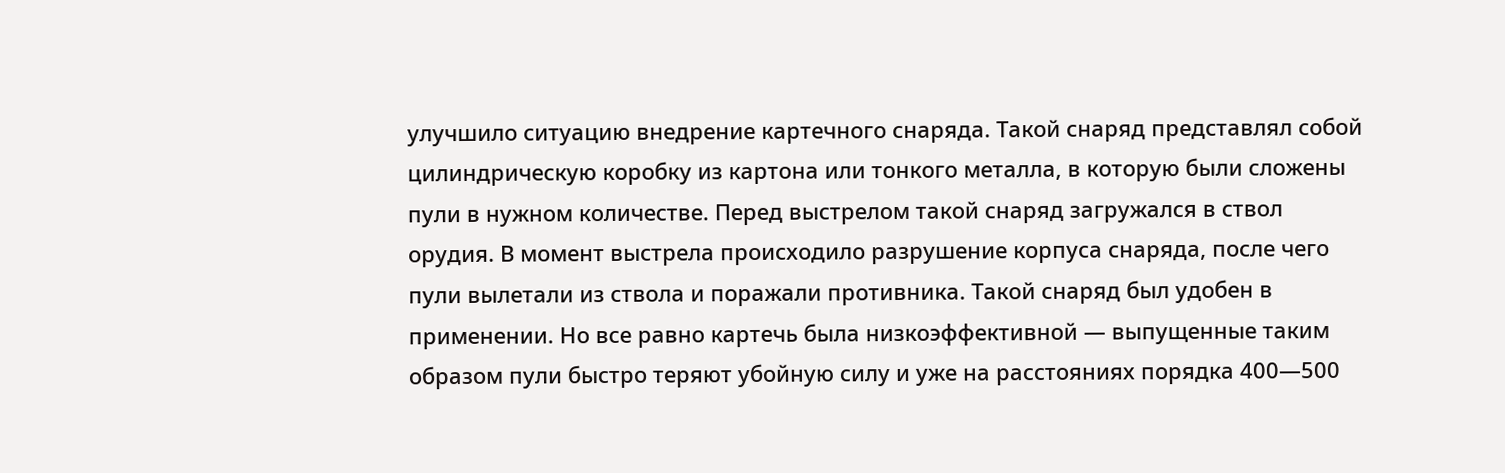улучшило ситуацию внедрение картечного снаряда. Такой снаряд представлял собой цилиндрическую коробку из картона или тонкого металла, в которую были сложены пули в нужном количестве. Перед выстрелом такой снаряд загружался в ствол орудия. В момент выстрела происходило разрушение корпуса снаряда, после чего пули вылетали из ствола и поражали противника. Такой снаряд был удобен в применении. Но все равно картечь была низкоэффективной — выпущенные таким образом пули быстро теряют убойную силу и уже на расстояниях порядка 400—500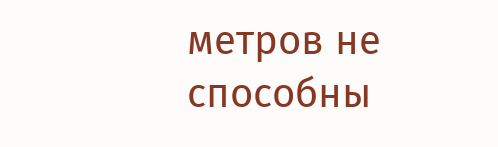метров не способны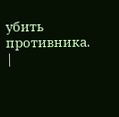убить противника.
|